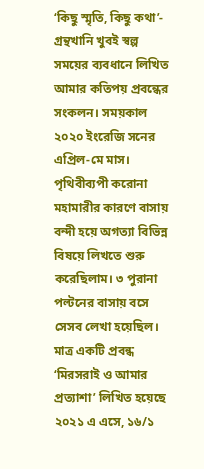‘কিছু স্মৃতি, কিছু কথা’- গ্রন্থখানি খুবই স্বল্প সময়ের ব্যবধানে লিখিত আমার কতিপয় প্রবন্ধের সংকলন। সময়কাল ২০২০ ইংরেজি সনের এপ্রিল-মে মাস। পৃথিবীব্যপী করোনা মহামারীর কারণে বাসায় বন্দী হয়ে অগত্যা বিভিন্ন বিষয়ে লিখতে শুরু করেছিলাম। ৩ পুরানা পল্টনের বাসায় বসে সেসব লেখা হয়েছিল। মাত্র একটি প্রবন্ধ ‘মিরসরাই ও আমার প্রত্যাশা’ লিখিত হয়েছে ২০২১ এ এসে, ১৬/১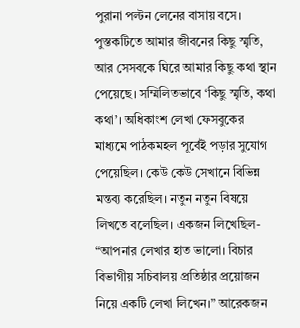পুরানা পল্টন লেনের বাসায় বসে।
পুস্তকটিতে আমার জীবনের কিছু স্মৃতি, আর সেসবকে ঘিরে আমার কিছু কথা স্থান পেয়েছে। সম্মিলিতভাবে ‘কিছু স্মৃতি, কথা কথা’। অধিকাংশ লেখা ফেসবুকের মাধ্যমে পাঠকমহল পূর্বেই পড়ার সুযোগ পেয়েছিল। কেউ কেউ সেখানে বিভিন্ন মন্তব্য করেছিল। নতুন নতুন বিষয়ে লিখতে বলেছিল। একজন লিখেছিল- “আপনার লেখার হাত ভালো। বিচার বিভাগীয় সচিবালয় প্রতিষ্ঠার প্রয়োজন নিয়ে একটি লেখা লিখেন।” আরেকজন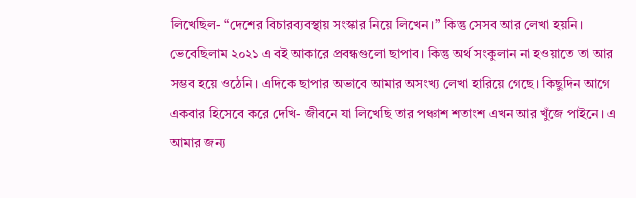লিখেছিল- “দেশের বিচারব্যবস্থায় সংস্কার নিয়ে লিখেন।” কিন্তু সেসব আর লেখা হয়নি।
ভেবেছিলাম ২০২১ এ বই আকারে প্রবন্ধগুলো ছাপাব। কিন্তু অর্থ সংকুলান না হওয়াতে তা আর সম্ভব হয়ে ওঠেনি। এদিকে ছাপার অভাবে আমার অসংখ্য লেখা হারিয়ে গেছে। কিছুদিন আগে একবার হিসেবে করে দেখি- জীবনে যা লিখেছি তার পঞ্চাশ শতাংশ এখন আর খুঁজে পাইনে। এ আমার জন্য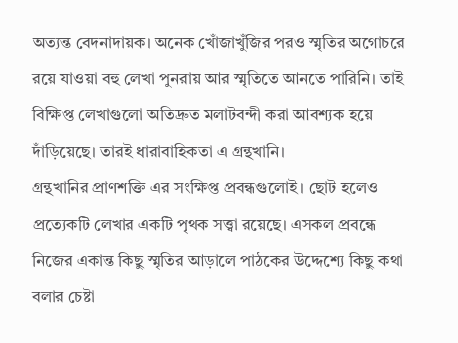অত্যন্ত বেদনাদায়ক। অনেক খোঁজাখুঁজির পরও স্মৃতির অগোচরে রয়ে যাওয়া বহু লেখা পুনরায় আর স্মৃতিতে আনতে পারিনি। তাই বিক্ষিপ্ত লেখাগুলো অতিদ্রুত মলাটবন্দী করা আবশ্যক হয়ে দাঁড়িয়েছে। তারই ধারাবাহিকতা এ গ্রন্থখানি।
গ্রন্থখানির প্রাণশক্তি এর সংক্ষিপ্ত প্রবন্ধগুলোই। ছোট হলেও প্রত্যেকটি লেখার একটি পৃথক সত্ত্বা রয়েছে। এসকল প্রবন্ধে নিজের একান্ত কিছু স্মৃতির আড়ালে পাঠকের উদ্দেশ্যে কিছু কথা বলার চেষ্টা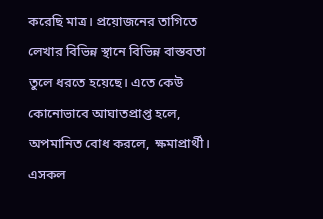করেছি মাত্র। প্রয়োজনের তাগিতে লেখার বিভিন্ন স্থানে বিভিন্ন বাস্তবতা তুলে ধরতে হয়েছে। এতে কেউ কোনোভাবে আঘাতপ্রাপ্ত হলে, অপমানিত বোধ করলে, ক্ষমাপ্রার্থী। এসকল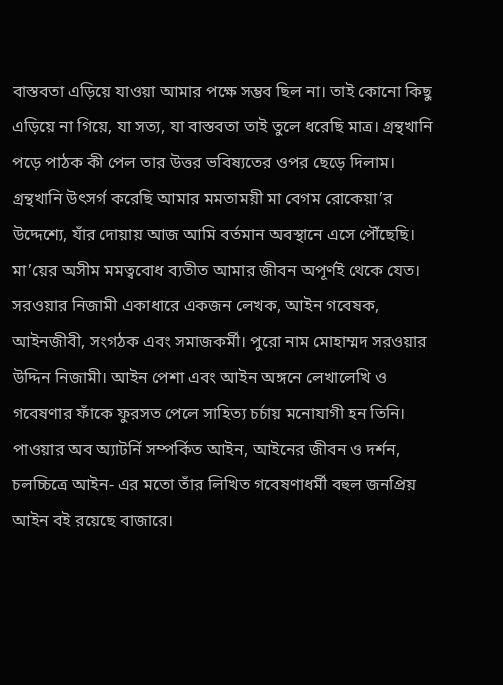বাস্তবতা এড়িয়ে যাওয়া আমার পক্ষে সম্ভব ছিল না। তাই কোনো কিছু এড়িয়ে না গিয়ে, যা সত্য, যা বাস্তবতা তাই তুলে ধরেছি মাত্র। গ্রন্থখানি পড়ে পাঠক কী পেল তার উত্তর ভবিষ্যতের ওপর ছেড়ে দিলাম।
গ্রন্থখানি উৎসর্গ করেছি আমার মমতাময়ী মা বেগম রোকেয়া’র উদ্দেশ্যে, যাঁর দোয়ায় আজ আমি বর্তমান অবস্থানে এসে পৌঁছেছি। মা’য়ের অসীম মমত্ববোধ ব্যতীত আমার জীবন অপূর্ণই থেকে যেত।
সরওয়ার নিজামী একাধারে একজন লেখক, আইন গবেষক, আইনজীবী, সংগঠক এবং সমাজকর্মী। পুরো নাম মোহাম্মদ সরওয়ার উদ্দিন নিজামী। আইন পেশা এবং আইন অঙ্গনে লেখালেখি ও গবেষণার ফাঁকে ফুরসত পেলে সাহিত্য চর্চায় মনোযাগী হন তিনি। পাওয়ার অব অ্যাটর্নি সম্পর্কিত আইন, আইনের জীবন ও দর্শন, চলচ্চিত্রে আইন- এর মতো তাঁর লিখিত গবেষণাধর্মী বহুল জনপ্রিয় আইন বই রয়েছে বাজারে।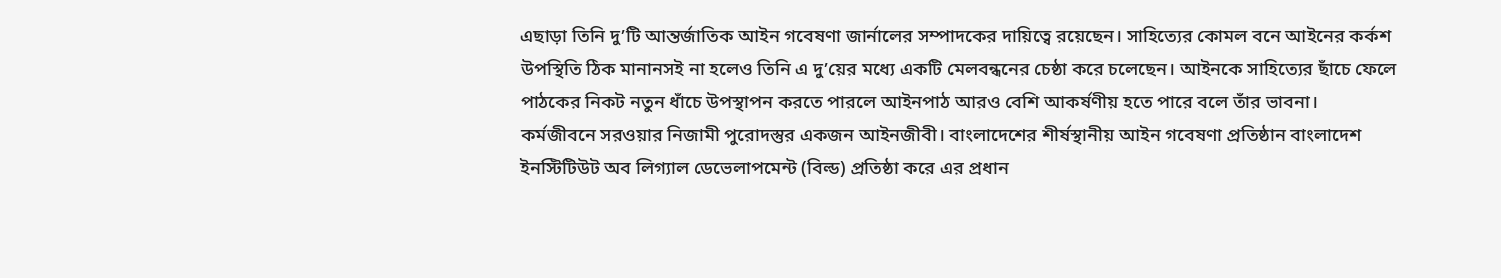এছাড়া তিনি দু’টি আন্তর্জাতিক আইন গবেষণা জার্নালের সম্পাদকের দায়িত্বে রয়েছেন। সাহিত্যের কোমল বনে আইনের কর্কশ উপস্থিতি ঠিক মানানসই না হলেও তিনি এ দু’য়ের মধ্যে একটি মেলবন্ধনের চেষ্ঠা করে চলেছেন। আইনকে সাহিত্যের ছাঁচে ফেলে পাঠকের নিকট নতুন ধাঁচে উপস্থাপন করতে পারলে আইনপাঠ আরও বেশি আকর্ষণীয় হতে পারে বলে তাঁর ভাবনা।
কর্মজীবনে সরওয়ার নিজামী পুরোদস্তুর একজন আইনজীবী। বাংলাদেশের শীর্ষস্থানীয় আইন গবেষণা প্রতিষ্ঠান বাংলাদেশ ইনস্টিটিউট অব লিগ্যাল ডেভেলাপমেন্ট (বিল্ড) প্রতিষ্ঠা করে এর প্রধান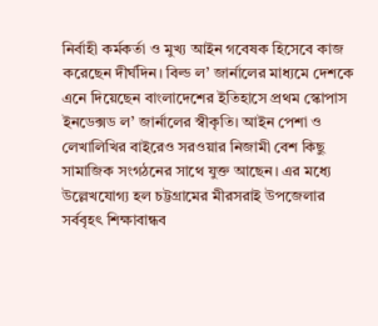নির্বাহী কর্মকর্তা ও মুখ্য আইন গবেষক হিসেবে কাজ করেছেন দীর্ঘদিন। বিল্ড ল’ জার্নালের মাধ্যমে দেশকে এনে দিয়েছেন বাংলাদেশের ইতিহাসে প্রথম স্কোপাস ইনডেক্সড ল’ জার্নালের স্বীকৃতি। আইন পেশা ও লেখালিখির বাইরেও সরওয়ার নিজামী বেশ কিছু সামাজিক সংগঠনের সাথে যুক্ত আছেন। এর মধ্যে উল্লেখযোগ্য হল চট্টগ্রামের মীরসরাই উপজেলার সর্ববৃহৎ শিক্ষাবান্ধব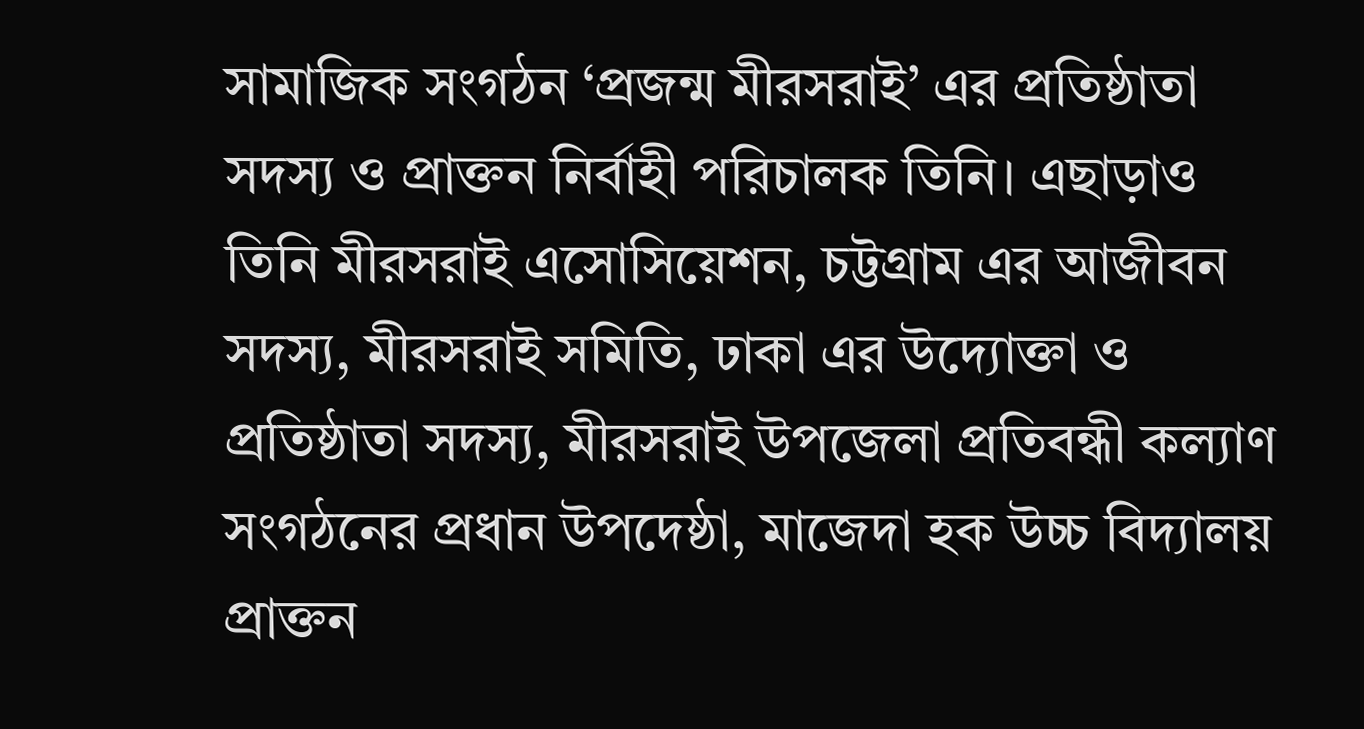সামাজিক সংগঠন ‘প্রজন্ম মীরসরাই’ এর প্রতিষ্ঠাতা সদস্য ও প্রাক্তন নির্বাহী পরিচালক তিনি। এছাড়াও তিনি মীরসরাই এসোসিয়েশন, চট্টগ্রাম এর আজীবন সদস্য, মীরসরাই সমিতি, ঢাকা এর উদ্যোক্তা ও প্রতিষ্ঠাতা সদস্য, মীরসরাই উপজেলা প্রতিবন্ধী কল্যাণ সংগঠনের প্রধান উপদেষ্ঠা, মাজেদা হক উচ্চ বিদ্যালয় প্রাক্তন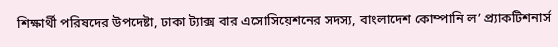শিক্ষার্থী পরিষদের উপদেষ্টা, ঢাকা ট্যাক্স বার এসোসিয়েশনের সদস্য, বাংলাদেশ কোম্পানি ল’ প্র্যাকটিশনার্স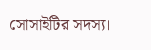সোসাইটির সদস্য।